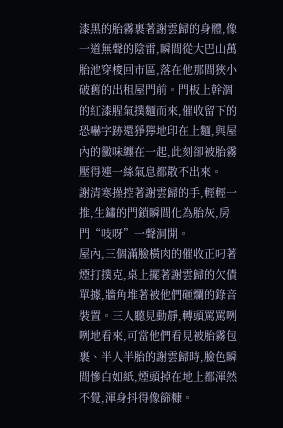漆黑的胎霧裹著謝雲歸的身體,像一道無聲的陰雷,瞬間從大巴山萬胎池穿梭回市區,落在他那間狹小破舊的出租屋門前。門板上幹涸的紅漆腥氣撲麵而來,催收留下的恐嚇字跡還猙獰地印在上麵,與屋內的黴味纏在一起,此刻卻被胎霧壓得連一絲氣息都散不出來。
謝清寒操控著謝雲歸的手,輕輕一推,生鏽的門鎖瞬間化為胎灰,房門“吱呀”一聲洞開。
屋內,三個滿臉橫肉的催收正叼著煙打撲克,桌上擺著謝雲歸的欠債單據,牆角堆著被他們砸爛的錄音裝置。三人聽見動靜,轉頭罵罵咧咧地看來,可當他們看見被胎霧包裹、半人半胎的謝雲歸時,臉色瞬間慘白如紙,煙頭掉在地上都渾然不覺,渾身抖得像篩糠。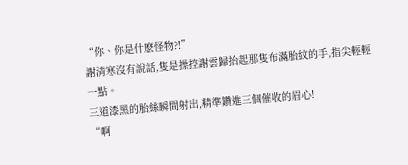“你、你是什麽怪物?!”
謝清寒沒有說話,隻是操控謝雲歸抬起那隻布滿胎紋的手,指尖輕輕一點。
三道漆黑的胎絲瞬間射出,精準鑽進三個催收的眉心!
“啊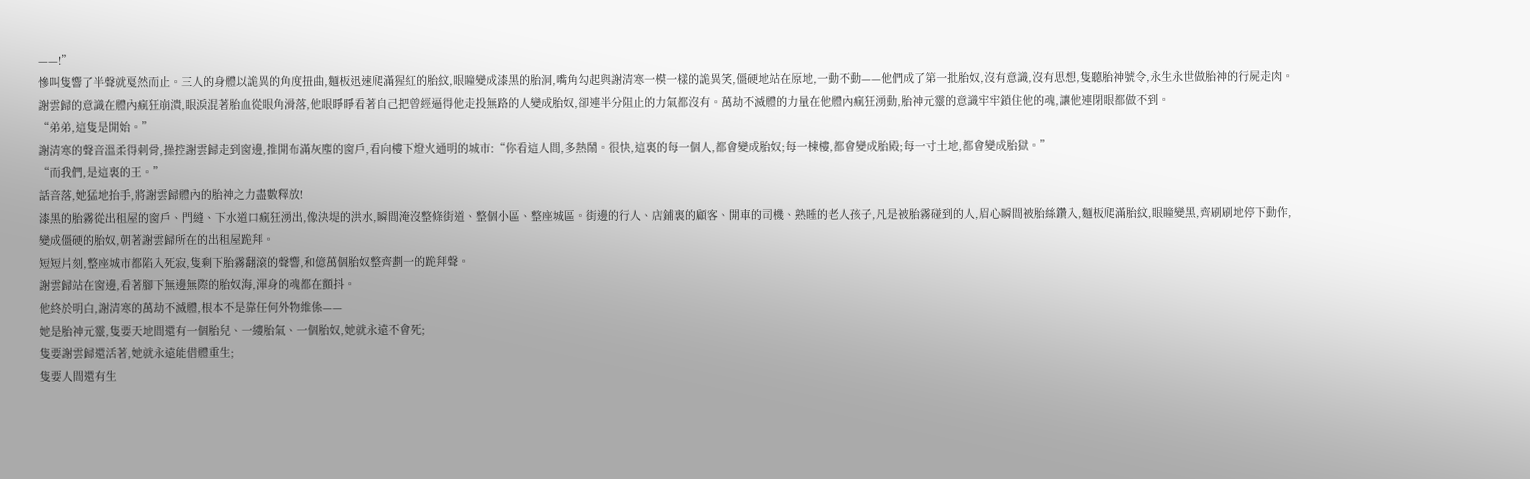——!”
慘叫隻響了半聲就戛然而止。三人的身體以詭異的角度扭曲,麵板迅速爬滿猩紅的胎紋,眼瞳變成漆黑的胎洞,嘴角勾起與謝清寒一模一樣的詭異笑,僵硬地站在原地,一動不動——他們成了第一批胎奴,沒有意識,沒有思想,隻聽胎神號令,永生永世做胎神的行屍走肉。
謝雲歸的意識在體內瘋狂崩潰,眼淚混著胎血從眼角滑落,他眼睜睜看著自己把曾經逼得他走投無路的人變成胎奴,卻連半分阻止的力氣都沒有。萬劫不滅體的力量在他體內瘋狂湧動,胎神元靈的意識牢牢鎖住他的魂,讓他連閉眼都做不到。
“弟弟,這隻是開始。”
謝清寒的聲音溫柔得刺骨,操控謝雲歸走到窗邊,推開布滿灰塵的窗戶,看向樓下燈火通明的城市:“你看這人間,多熱鬧。很快,這裏的每一個人,都會變成胎奴;每一棟樓,都會變成胎殿;每一寸土地,都會變成胎獄。”
“而我們,是這裏的王。”
話音落,她猛地抬手,將謝雲歸體內的胎神之力盡數釋放!
漆黑的胎霧從出租屋的窗戶、門縫、下水道口瘋狂湧出,像決堤的洪水,瞬間淹沒整條街道、整個小區、整座城區。街邊的行人、店鋪裏的顧客、開車的司機、熟睡的老人孩子,凡是被胎霧碰到的人,眉心瞬間被胎絲鑽入,麵板爬滿胎紋,眼瞳變黑,齊刷刷地停下動作,變成僵硬的胎奴,朝著謝雲歸所在的出租屋跪拜。
短短片刻,整座城市都陷入死寂,隻剩下胎霧翻滾的聲響,和億萬個胎奴整齊劃一的跪拜聲。
謝雲歸站在窗邊,看著腳下無邊無際的胎奴海,渾身的魂都在顫抖。
他終於明白,謝清寒的萬劫不滅體,根本不是靠任何外物維係——
她是胎神元靈,隻要天地間還有一個胎兒、一縷胎氣、一個胎奴,她就永遠不會死;
隻要謝雲歸還活著,她就永遠能借體重生;
隻要人間還有生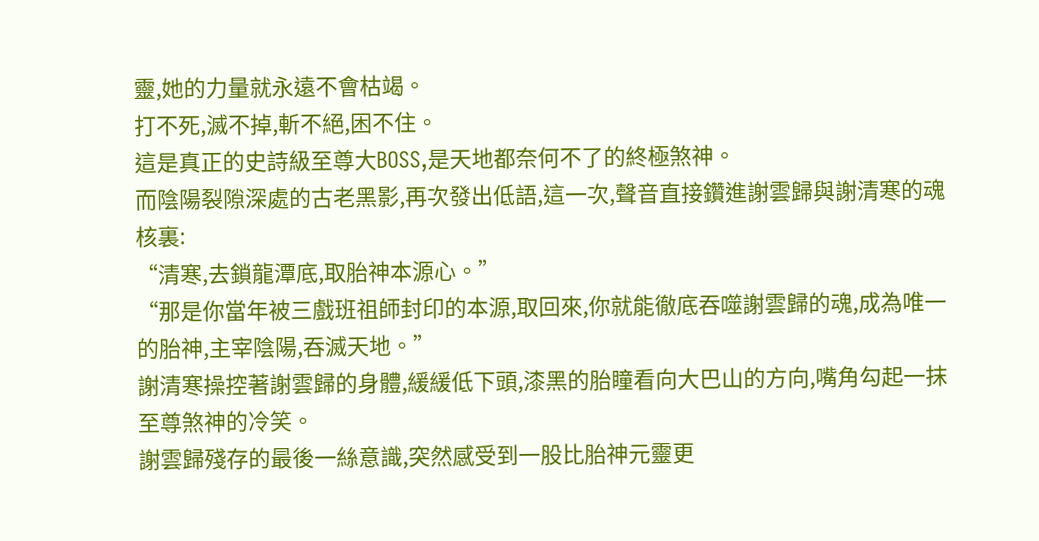靈,她的力量就永遠不會枯竭。
打不死,滅不掉,斬不絕,困不住。
這是真正的史詩級至尊大BOSS,是天地都奈何不了的終極煞神。
而陰陽裂隙深處的古老黑影,再次發出低語,這一次,聲音直接鑽進謝雲歸與謝清寒的魂核裏:
“清寒,去鎖龍潭底,取胎神本源心。”
“那是你當年被三戲班祖師封印的本源,取回來,你就能徹底吞噬謝雲歸的魂,成為唯一的胎神,主宰陰陽,吞滅天地。”
謝清寒操控著謝雲歸的身體,緩緩低下頭,漆黑的胎瞳看向大巴山的方向,嘴角勾起一抹至尊煞神的冷笑。
謝雲歸殘存的最後一絲意識,突然感受到一股比胎神元靈更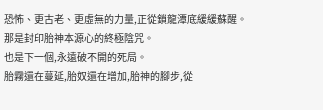恐怖、更古老、更虛無的力量,正從鎖龍潭底緩緩蘇醒。
那是封印胎神本源心的終極陰咒。
也是下一個,永遠破不開的死局。
胎霧還在蔓延,胎奴還在增加,胎神的腳步,從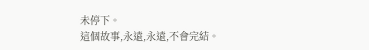未停下。
這個故事,永遠,永遠,不會完結。